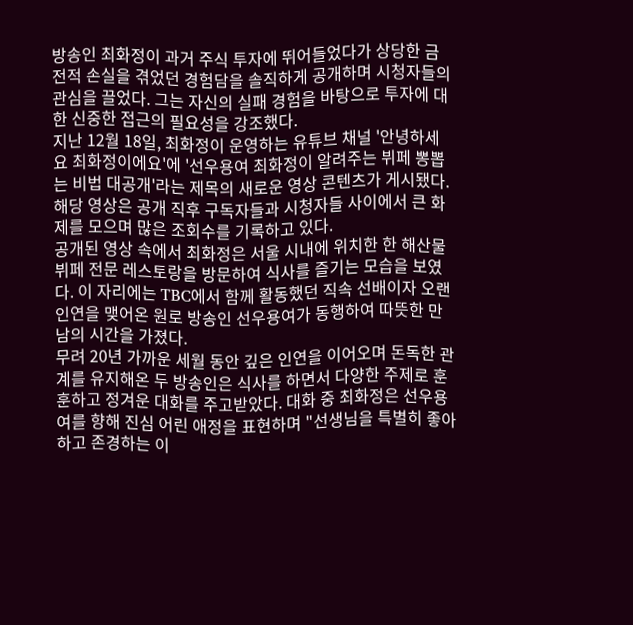방송인 최화정이 과거 주식 투자에 뛰어들었다가 상당한 금전적 손실을 겪었던 경험담을 솔직하게 공개하며 시청자들의 관심을 끌었다. 그는 자신의 실패 경험을 바탕으로 투자에 대한 신중한 접근의 필요성을 강조했다.
지난 12월 18일, 최화정이 운영하는 유튜브 채널 '안녕하세요 최화정이에요'에 '선우용여 최화정이 알려주는 뷔페 뽕뽑는 비법 대공개'라는 제목의 새로운 영상 콘텐츠가 게시됐다. 해당 영상은 공개 직후 구독자들과 시청자들 사이에서 큰 화제를 모으며 많은 조회수를 기록하고 있다.
공개된 영상 속에서 최화정은 서울 시내에 위치한 한 해산물 뷔페 전문 레스토랑을 방문하여 식사를 즐기는 모습을 보였다. 이 자리에는 TBC에서 함께 활동했던 직속 선배이자 오랜 인연을 맺어온 원로 방송인 선우용여가 동행하여 따뜻한 만남의 시간을 가졌다.
무려 20년 가까운 세월 동안 깊은 인연을 이어오며 돈독한 관계를 유지해온 두 방송인은 식사를 하면서 다양한 주제로 훈훈하고 정겨운 대화를 주고받았다. 대화 중 최화정은 선우용여를 향해 진심 어린 애정을 표현하며 "선생님을 특별히 좋아하고 존경하는 이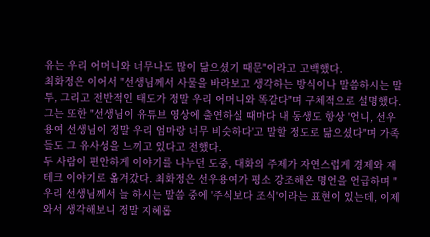유는 우리 어머니와 너무나도 많이 닮으셨기 때문"이라고 고백했다.
최화정은 이어서 "선생님께서 사물을 바라보고 생각하는 방식이나 말씀하시는 말투, 그리고 전반적인 태도가 정말 우리 어머니와 똑같다"며 구체적으로 설명했다. 그는 또한 "선생님이 유튜브 영상에 출연하실 때마다 내 동생도 항상 '언니, 선우용여 선생님이 정말 우리 엄마랑 너무 비슷하다'고 말할 정도로 닮으셨다"며 가족들도 그 유사성을 느끼고 있다고 전했다.
두 사람이 편안하게 이야기를 나누던 도중, 대화의 주제가 자연스럽게 경제와 재테크 이야기로 옮겨갔다. 최화정은 선우용여가 평소 강조해온 명언을 언급하며 "우리 선생님께서 늘 하시는 말씀 중에 '주식보다 조식'이라는 표현이 있는데, 이제 와서 생각해보니 정말 지혜롭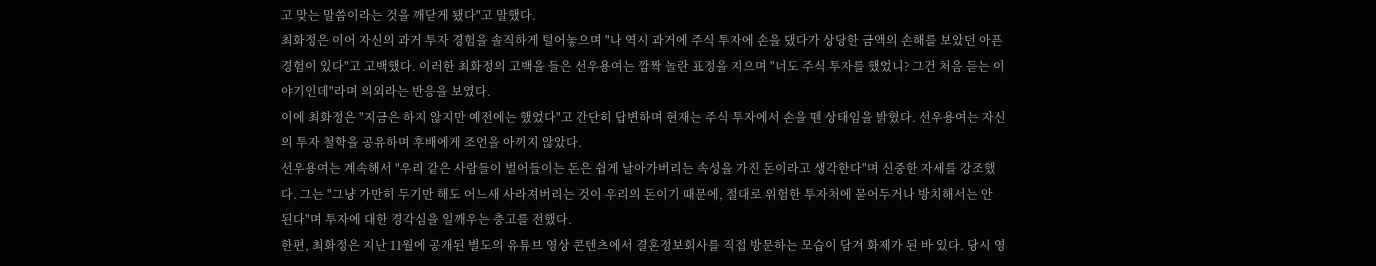고 맞는 말씀이라는 것을 깨닫게 됐다"고 말했다.
최화정은 이어 자신의 과거 투자 경험을 솔직하게 털어놓으며 "나 역시 과거에 주식 투자에 손을 댔다가 상당한 금액의 손해를 보았던 아픈 경험이 있다"고 고백했다. 이러한 최화정의 고백을 들은 선우용여는 깜짝 놀란 표정을 지으며 "너도 주식 투자를 했었니? 그건 처음 듣는 이야기인데"라며 의외라는 반응을 보였다.
이에 최화정은 "지금은 하지 않지만 예전에는 했었다"고 간단히 답변하며 현재는 주식 투자에서 손을 뗀 상태임을 밝혔다. 선우용여는 자신의 투자 철학을 공유하며 후배에게 조언을 아끼지 않았다.
선우용여는 계속해서 "우리 같은 사람들이 벌어들이는 돈은 쉽게 날아가버리는 속성을 가진 돈이라고 생각한다"며 신중한 자세를 강조했다. 그는 "그냥 가만히 두기만 해도 어느새 사라져버리는 것이 우리의 돈이기 때문에, 절대로 위험한 투자처에 묻어두거나 방치해서는 안 된다"며 투자에 대한 경각심을 일깨우는 충고를 전했다.
한편, 최화정은 지난 11월에 공개된 별도의 유튜브 영상 콘텐츠에서 결혼정보회사를 직접 방문하는 모습이 담겨 화제가 된 바 있다. 당시 영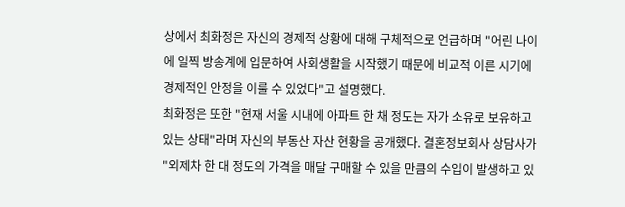상에서 최화정은 자신의 경제적 상황에 대해 구체적으로 언급하며 "어린 나이에 일찍 방송계에 입문하여 사회생활을 시작했기 때문에 비교적 이른 시기에 경제적인 안정을 이룰 수 있었다"고 설명했다.
최화정은 또한 "현재 서울 시내에 아파트 한 채 정도는 자가 소유로 보유하고 있는 상태"라며 자신의 부동산 자산 현황을 공개했다. 결혼정보회사 상담사가 "외제차 한 대 정도의 가격을 매달 구매할 수 있을 만큼의 수입이 발생하고 있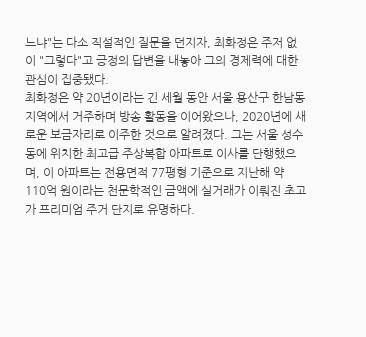느냐"는 다소 직설적인 질문을 던지자, 최화정은 주저 없이 "그렇다"고 긍정의 답변을 내놓아 그의 경제력에 대한 관심이 집중됐다.
최화정은 약 20년이라는 긴 세월 동안 서울 용산구 한남동 지역에서 거주하며 방송 활동을 이어왔으나, 2020년에 새로운 보금자리로 이주한 것으로 알려졌다. 그는 서울 성수동에 위치한 최고급 주상복합 아파트로 이사를 단행했으며, 이 아파트는 전용면적 77평형 기준으로 지난해 약 110억 원이라는 천문학적인 금액에 실거래가 이뤄진 초고가 프리미엄 주거 단지로 유명하다.